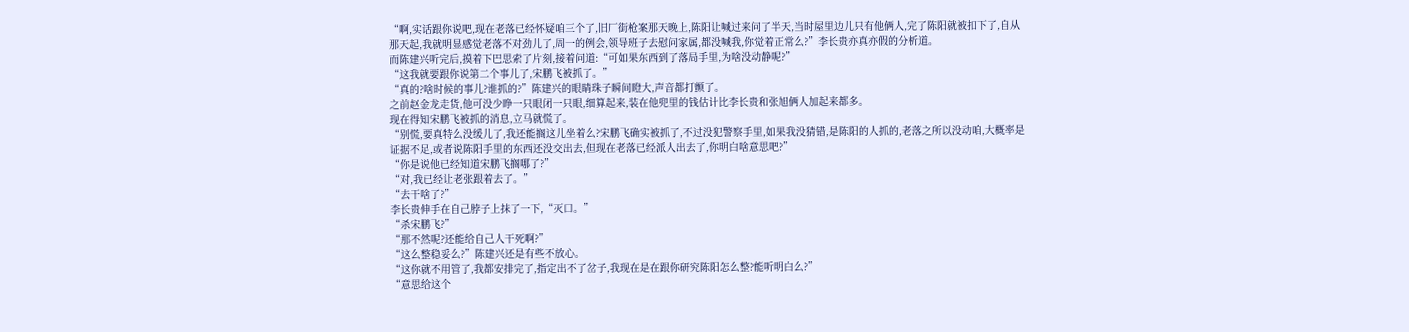“啊,实话跟你说吧,现在老落已经怀疑咱三个了,旧厂街枪案那天晚上,陈阳让喊过来问了半天,当时屋里边儿只有他俩人,完了陈阳就被扣下了,自从那天起,我就明显感觉老落不对劲儿了,周一的例会,领导班子去慰问家属,都没喊我,你觉着正常么?”李长贵亦真亦假的分析道。
而陈建兴听完后,摸着下巴思索了片刻,接着问道:“可如果东西到了落局手里,为啥没动静呢?”
“这我就要跟你说第二个事儿了,宋鹏飞被抓了。”
“真的?啥时候的事儿?谁抓的?”陈建兴的眼睛珠子瞬间瞪大,声音都打颤了。
之前赵金龙走货,他可没少睁一只眼闭一只眼,细算起来,装在他兜里的钱估计比李长贵和张旭俩人加起来都多。
现在得知宋鹏飞被抓的消息,立马就慌了。
“别慌,要真特么没缓儿了,我还能搁这儿坐着么?宋鹏飞确实被抓了,不过没犯警察手里,如果我没猜错,是陈阳的人抓的,老落之所以没动咱,大概率是证据不足,或者说陈阳手里的东西还没交出去,但现在老落已经派人出去了,你明白啥意思吧?”
“你是说他已经知道宋鹏飞搁哪了?”
“对,我已经让老张跟着去了。”
“去干啥了?”
李长贵伸手在自己脖子上抹了一下,“灭口。”
“杀宋鹏飞?”
“那不然呢?还能给自己人干死啊?”
“这么整稳妥么?”陈建兴还是有些不放心。
“这你就不用管了,我都安排完了,指定出不了岔子,我现在是在跟你研究陈阳怎么整?能听明白么?”
“意思给这个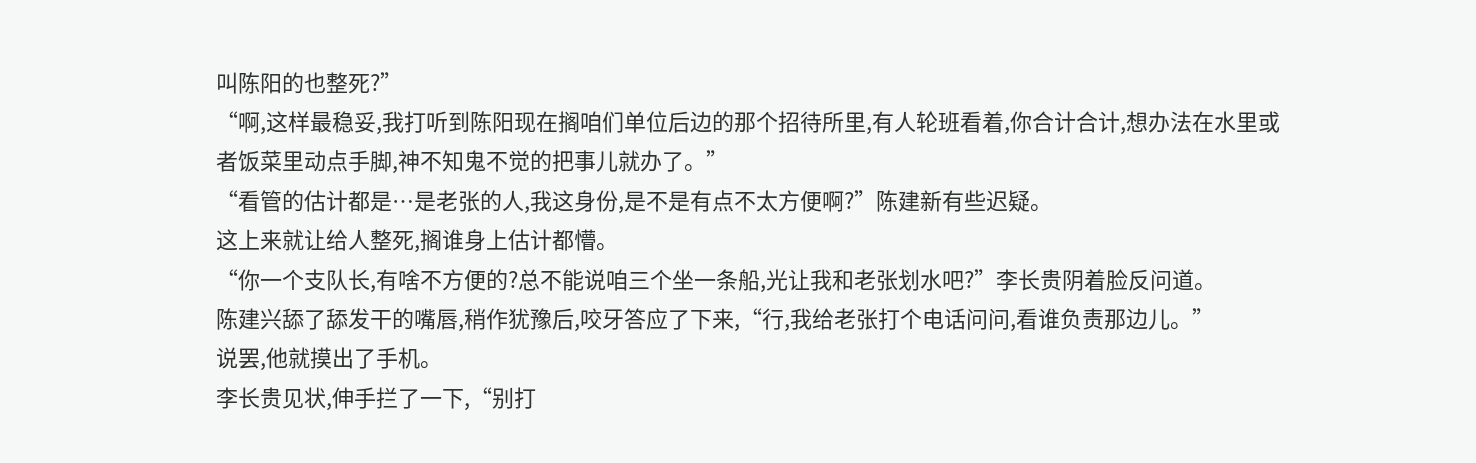叫陈阳的也整死?”
“啊,这样最稳妥,我打听到陈阳现在搁咱们单位后边的那个招待所里,有人轮班看着,你合计合计,想办法在水里或者饭菜里动点手脚,神不知鬼不觉的把事儿就办了。”
“看管的估计都是…是老张的人,我这身份,是不是有点不太方便啊?”陈建新有些迟疑。
这上来就让给人整死,搁谁身上估计都懵。
“你一个支队长,有啥不方便的?总不能说咱三个坐一条船,光让我和老张划水吧?”李长贵阴着脸反问道。
陈建兴舔了舔发干的嘴唇,稍作犹豫后,咬牙答应了下来,“行,我给老张打个电话问问,看谁负责那边儿。”
说罢,他就摸出了手机。
李长贵见状,伸手拦了一下,“别打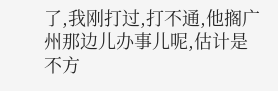了,我刚打过,打不通,他搁广州那边儿办事儿呢,估计是不方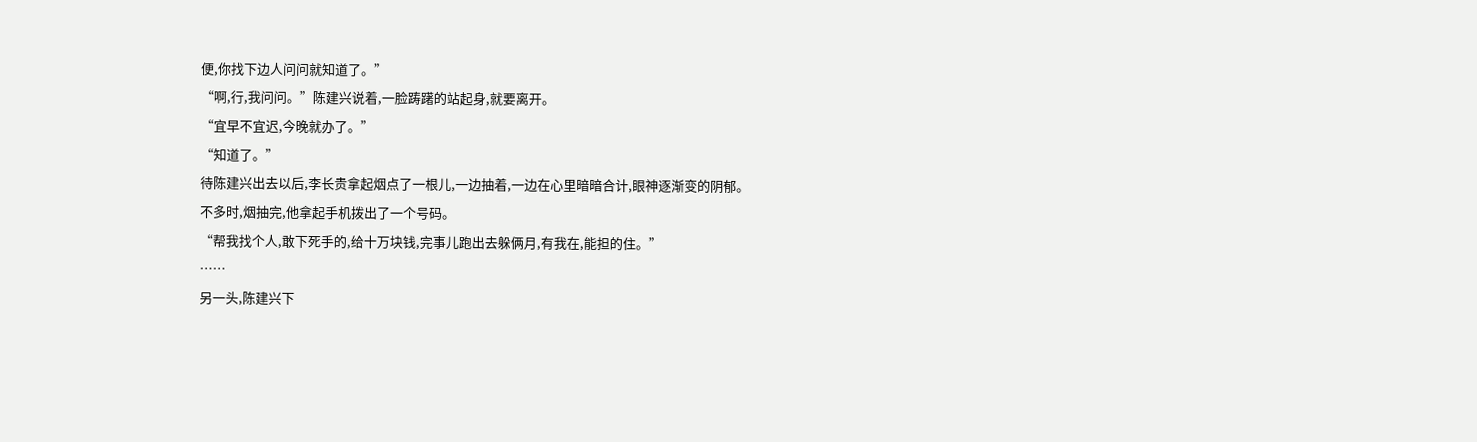便,你找下边人问问就知道了。”
“啊,行,我问问。”陈建兴说着,一脸踌躇的站起身,就要离开。
“宜早不宜迟,今晚就办了。”
“知道了。”
待陈建兴出去以后,李长贵拿起烟点了一根儿,一边抽着,一边在心里暗暗合计,眼神逐渐变的阴郁。
不多时,烟抽完,他拿起手机拨出了一个号码。
“帮我找个人,敢下死手的,给十万块钱,完事儿跑出去躲俩月,有我在,能担的住。”
……
另一头,陈建兴下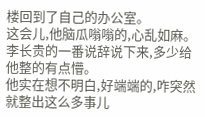楼回到了自己的办公室。
这会儿,他脑瓜嗡嗡的,心乱如麻。
李长贵的一番说辞说下来,多少给他整的有点懵。
他实在想不明白,好端端的,咋突然就整出这么多事儿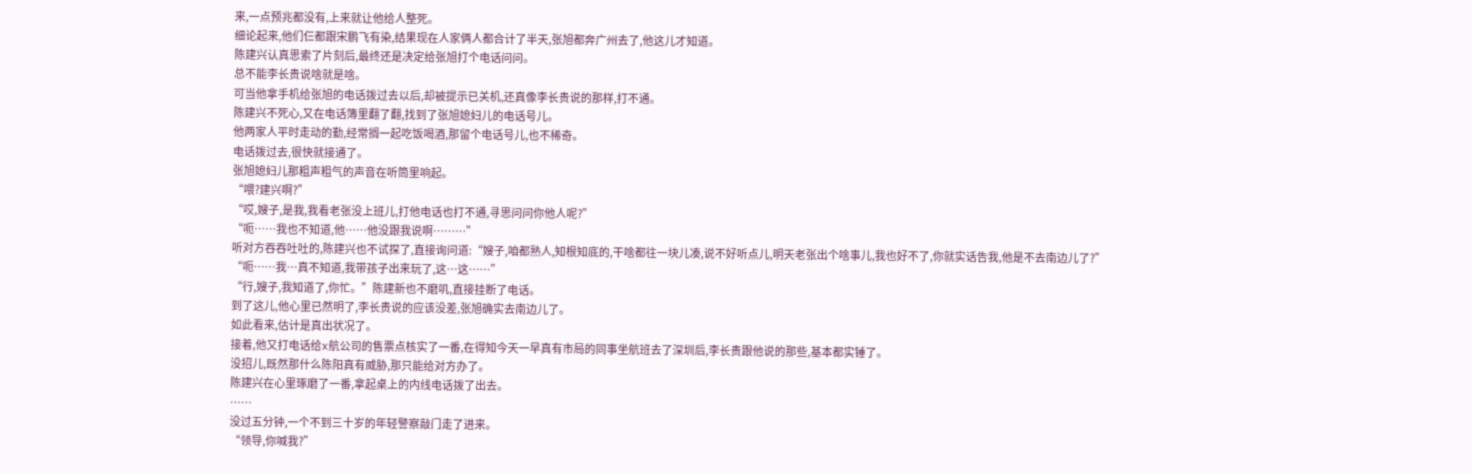来,一点预兆都没有,上来就让他给人整死。
细论起来,他们仨都跟宋鹏飞有染,结果现在人家俩人都合计了半天,张旭都奔广州去了,他这儿才知道。
陈建兴认真思索了片刻后,最终还是决定给张旭打个电话问问。
总不能李长贵说啥就是啥。
可当他拿手机给张旭的电话拨过去以后,却被提示已关机,还真像李长贵说的那样,打不通。
陈建兴不死心,又在电话簿里翻了翻,找到了张旭媳妇儿的电话号儿。
他两家人平时走动的勤,经常搁一起吃饭喝酒,那留个电话号儿,也不稀奇。
电话拨过去,很快就接通了。
张旭媳妇儿那粗声粗气的声音在听筒里响起。
“喂?建兴啊?”
“哎,嫂子,是我,我看老张没上班儿,打他电话也打不通,寻思问问你他人呢?”
“呃……我也不知道,他……他没跟我说啊………”
听对方吞吞吐吐的,陈建兴也不试探了,直接询问道:“嫂子,咱都熟人,知根知底的,干啥都往一块儿凑,说不好听点儿,明天老张出个啥事儿,我也好不了,你就实话告我,他是不去南边儿了?”
“呃……我…真不知道,我带孩子出来玩了,这…这……”
“行,嫂子,我知道了,你忙。”陈建新也不磨叽,直接挂断了电话。
到了这儿,他心里已然明了,李长贵说的应该没差,张旭确实去南边儿了。
如此看来,估计是真出状况了。
接着,他又打电话给x航公司的售票点核实了一番,在得知今天一早真有市局的同事坐航班去了深圳后,李长贵跟他说的那些,基本都实锤了。
没招儿,既然那什么陈阳真有威胁,那只能给对方办了。
陈建兴在心里琢磨了一番,拿起桌上的内线电话拨了出去。
……
没过五分钟,一个不到三十岁的年轻警察敲门走了进来。
“领导,你喊我?”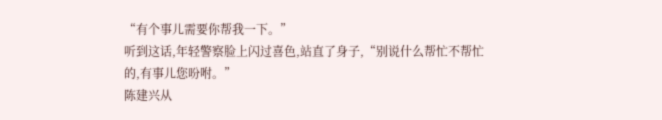“有个事儿需要你帮我一下。”
听到这话,年轻警察脸上闪过喜色,站直了身子,“别说什么帮忙不帮忙的,有事儿您吩咐。”
陈建兴从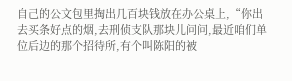自己的公文包里掏出几百块钱放在办公桌上,“你出去买条好点的烟,去刑侦支队那块儿问问,最近咱们单位后边的那个招待所,有个叫陈阳的被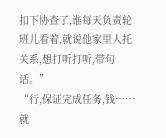扣下协查了,谁每天负责轮班儿看着,就说他家里人托关系,想打听打听,带句话。”
“行,保证完成任务,钱……就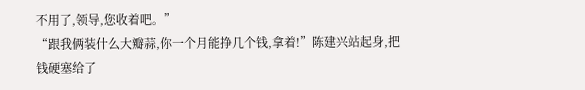不用了,领导,您收着吧。”
“跟我俩装什么大瓣蒜,你一个月能挣几个钱,拿着!”陈建兴站起身,把钱硬塞给了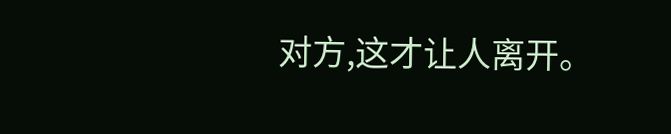对方,这才让人离开。